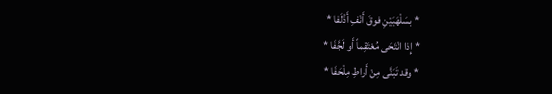* بسَلْهَبَيْنِ فوقَ أَنْفِ أَذْلَفا *
* إِذا انْتَحَى مُعْتَقِماً أَو لَجَّفَا *
* وقد تَبَنَّى مِنْ أَراطِ مِلْحَفَا *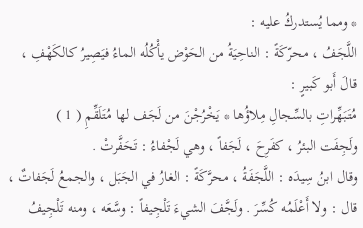* ومما يُستدركُ عليه :
اللَّجَفُ ، محرّكَةً : الناحِيَةُ من الحَوْض يأْكُلُه الماءُ فيَصِيرُ كالكَهْفِ ، قالَ أَبو كَبيرٍ :
مُتَبَهِّراتِ بالسِّجالِ مِلاؤُها * يَخْرُجْنَ من لَجَف لها مُتَلَقِّمِ ( 1 )
ولَجِفَت البئرُ ، كفَرِحَ ، لَجَفاً ، وهي لَجْفاءُ : تَحَفَّرتْ .
وقال ابنُ سِيدَه : اللَّجَفَةُ ، محرَّكَةً : الغارُ في الجَبَل ، والجمعُ لَجَفاتٌ ، قال : ولا أَعْلَمُه كُسِّرَ . ولَجَّفَ الشيءَ تَلْجِيفاً : وسَّعَه ، ومنه تَلْجِيفُ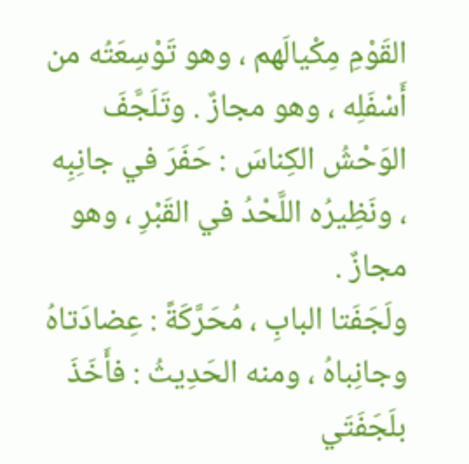القَوْمِ مِكْيالَهم ، وهو تَوْسِعَتُه من أَسْفَلِه ، وهو مجازٌ . وتَلَجَّفَ الوَحْشُ الكِناسَ : حَفَرَ في جانِبِه ، ونَظِيرُه اللَّحْدُ في القَبْرِ ، وهو مجازٌ .
ولَجَفَتا البابِ ، مُحَرَّكَةً : عِضادَتاهُ وجانِباهُ ، ومنه الحَدِيثُ : فأَخَذَ بلَجَفَتَي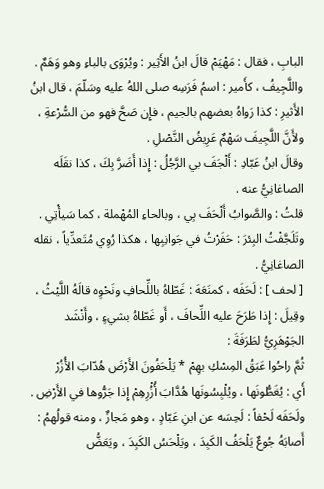البابِ ، فقال : مَهْيَمْ قالَ ابنُ الأَثِير : ويُرْوَى بالباءِ وهو وَهَمٌ .
واللَّجِيفُ ، كأَمير : اسمُ فَرَسِه صلى اللهُ عليه وسَلّمَ ، قال ابنُ الأَثيرِ : كذا رَواهُ بعضهم بالجيم ، فإِن صَحَّ فهو من السُّرْعةِ ، ولأَنَّ اللَّجِيفَ سَهْمٌ عَرِيضُ النَّصْلِ .
وقالَ ابنُ عَبّادِ : أَلْجَفَ بي الرَّجُلُ : إِذا أَضَرَّ بِكَ ، كذا نقَلَه الصاغانِيُّ عنه .
قلتُ : والصَّوابُ أَلْحَفَ بِي ، وبالحاءِ المُهْملة ، كما سَيأْتِي .
وتَلَجَّفْتُ البِئرَ : حَفَرْتُ في جَوانِبِها ، هكذا رُوِي مُتَعدِّياً ، نقله الصاغانِيُّ .
[ لحف ] : لَحَفَه ، كمنَعَهَ : غَطّاهُ باللِّحافِ ونَحْوِه قالَهُ اللَّيْثُ ، وقِيلَ : إِذا طَرَحَ عليه اللِّحافَ ، أَو غَطّاهُ بشيءٍ ، وأَنْشَد الجَوْهَرِيُّ لطَرَفَةَ :
ثُمَّ راحُوا عَبَقُ المِسْكِ بهِمْ * يَلْحَفُونَ الأَرْضَ هُدّابَ الأُزُرْ
أَي : يُغَطُّونَها ، ويُلْبِسُونَها هُدَّابَ أُزُْرِهِمْ إِذا جَرُّوها في الأَرْضِ .
ولَحَفَه لَحْفاً : لَحِسَه عن ابنِ عَبّادٍ ، وهو مَجازٌ ، ومنه قولُهمُ : أَصابَهُ جُوعٌ يَلْحَفُ الكَبِدَ ، ويَلْحَسُ الكَبِدَ ، ويَعَضُّ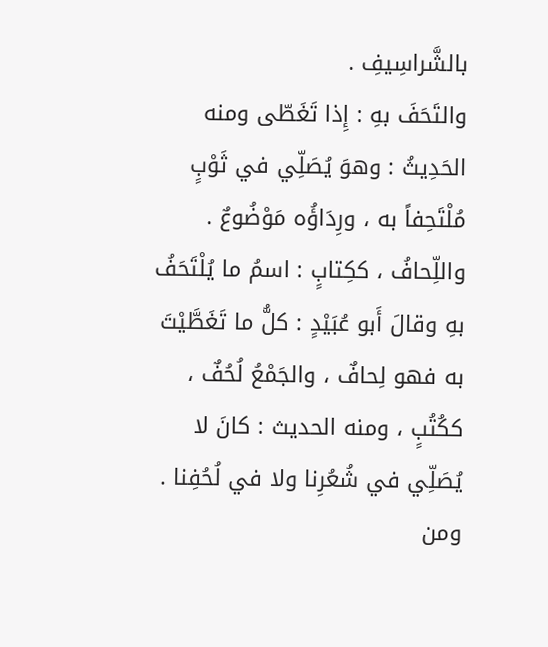بالشَّراسِيفِ .
والتَحَفَ بهِ : إِذا تَغَطّى ومنه الحَدِيثُ : وهوَ يُصَلِّي في ثَوْبٍ مُلْتَحِفاً به ، ورِدَاؤُه مَوْضُوعٌ .
واللِّحافُ ، ككِتابٍ : اسمُ ما يُلْتَحَفُ بهِ وقالَ أَبو عُبَيْدٍ : كلُّ ما تَغَطَّيْتَ به فهو لِحافٌ ، والجَمْعُ لُحُفٌ ، ككُتُبٍ ، ومنه الحديث : كانَ لا يُصَلِّي في شُعُرِنا ولا في لُحُفِنا .
ومن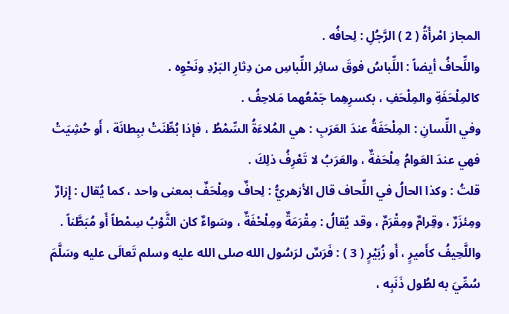المجاز امْرأَةُ ( 2 ) الرَّجُلِ : لِحافُه .
واللِّحافُ أيضاً : اللِّباسُ فوقَ سائِر اللِّباسِ من دِثارِ البَرْدِ ونَحْوِه .
كالمِلْحَفَةِ والمِلْحَفِ ، بكسرِهِما جَمْعُهما مَلاحِفُ .
وفي اللِّسانِ : المِلْحَفَةُ عندَ العَرَبِ : هي المُلاءَةُ السِّمْطُ ، فإذا بُطِّنَتْ ببِطانَة ، أَو حُشِيَتْ فهي عندَ العَوامُ مِلْحَفةٌ ، والعَرَبُ لا تَعْرِفُ ذلِكَ .
قلتُ : وكذا الحالُ في اللِّحاف قال الأزهريُّ : لِحافٌ ومِلْحَفٌ بمعنى واحد ، كما يُقال : إِزارٌ ومِئزَرٌ ، وقِرامٌ ومِقْرَمٌ ، وقد يُقالُ : مِقْرَمَةٌ ومِلْحْفَةٌ ، وسَواءٌ كان الثَّوْبُ سِمْطاً أَو مُبَطَّناً .
واللَّحِيفُ كأَميرٍ ، أَو زُبَيْرٍ ( 3 ) : فَرَسٌ لرَسُول الله صلى الله عليه وسلم تَعالَى عليه وسَلَّمَ سُمِّيَ به لطُول ذَنَبِه ،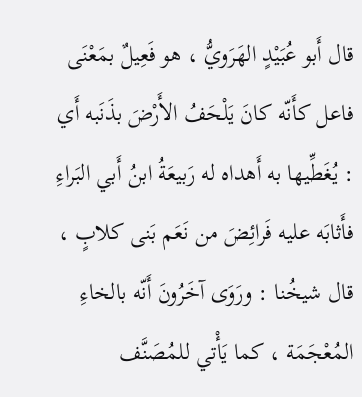قال أَبو عُبَيْدٍ الهَرَويُّ ، هو فَعِيلٌ بمَعْنَى فاعل كأَنّه كانَ يَلْحَفُ الأَرْضَ بذَنَبه أَي : يُغَطِّيها به أَهداه له رَبيعَةُ ابنُ أَبي البَراءِ فأَثابَه عليه فَرائِضَ من نَعَم بَنى كلابٍ ، قال شيخُنا : ورَوَى آخَرُونَ أَنّه بالخاءِ المُعْجَمَة ، كما يَأْتي للمُصَنَّف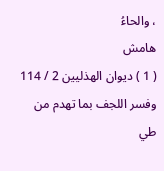، والحاءُ
هامش
( 1 ) ديوان الهذليين 2 / 114 وفسر اللجف بما تهدم من طي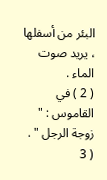البئر من أسفلها ، يريد صوت الماء .
( 2 ) في القاموس : " زوجة الرجل " .
( 3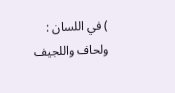) في اللسان : ولحاف واللجيف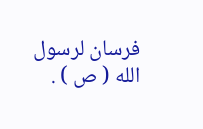فرسان لرسول الله ( ص ) .